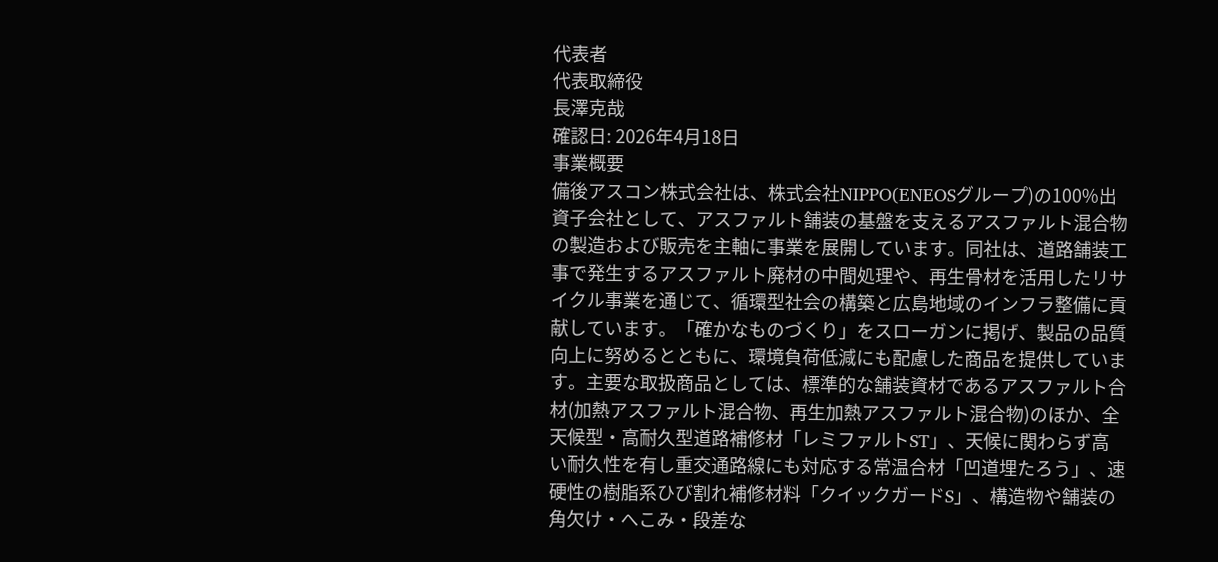代表者
代表取締役
長澤克哉
確認日: 2026年4月18日
事業概要
備後アスコン株式会社は、株式会社NIPPO(ENEOSグループ)の100%出資子会社として、アスファルト舗装の基盤を支えるアスファルト混合物の製造および販売を主軸に事業を展開しています。同社は、道路舗装工事で発生するアスファルト廃材の中間処理や、再生骨材を活用したリサイクル事業を通じて、循環型社会の構築と広島地域のインフラ整備に貢献しています。「確かなものづくり」をスローガンに掲げ、製品の品質向上に努めるとともに、環境負荷低減にも配慮した商品を提供しています。主要な取扱商品としては、標準的な舗装資材であるアスファルト合材(加熱アスファルト混合物、再生加熱アスファルト混合物)のほか、全天候型・高耐久型道路補修材「レミファルトST」、天候に関わらず高い耐久性を有し重交通路線にも対応する常温合材「凹道埋たろう」、速硬性の樹脂系ひび割れ補修材料「クイックガードS」、構造物や舗装の角欠け・へこみ・段差な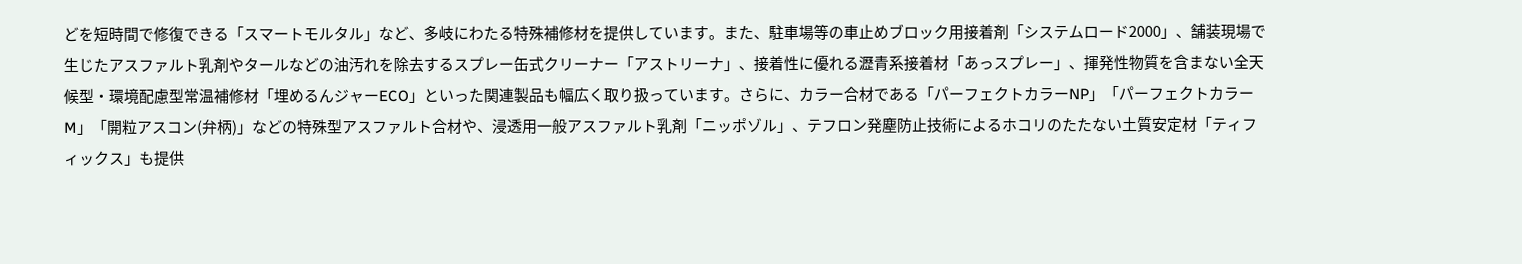どを短時間で修復できる「スマートモルタル」など、多岐にわたる特殊補修材を提供しています。また、駐車場等の車止めブロック用接着剤「システムロード2000」、舗装現場で生じたアスファルト乳剤やタールなどの油汚れを除去するスプレー缶式クリーナー「アストリーナ」、接着性に優れる瀝青系接着材「あっスプレー」、揮発性物質を含まない全天候型・環境配慮型常温補修材「埋めるんジャーECO」といった関連製品も幅広く取り扱っています。さらに、カラー合材である「パーフェクトカラーNP」「パーフェクトカラーM」「開粒アスコン(弁柄)」などの特殊型アスファルト合材や、浸透用一般アスファルト乳剤「ニッポゾル」、テフロン発塵防止技術によるホコリのたたない土質安定材「ティフィックス」も提供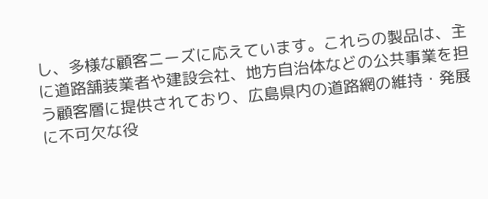し、多様な顧客ニーズに応えています。これらの製品は、主に道路舗装業者や建設会社、地方自治体などの公共事業を担う顧客層に提供されており、広島県内の道路網の維持・発展に不可欠な役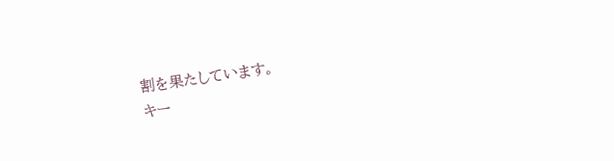割を果たしています。
キー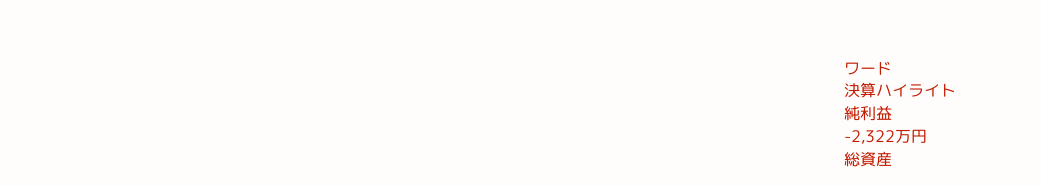ワード
決算ハイライト
純利益
-2,322万円
総資産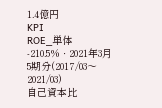1.4億円
KPI
ROE_単体
-210.5% · 2021年3月
5期分(2017/03〜2021/03)
自己資本比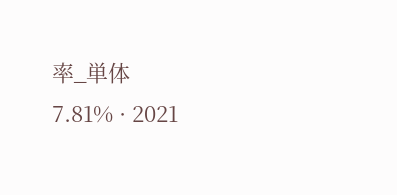率_単体
7.81% · 2021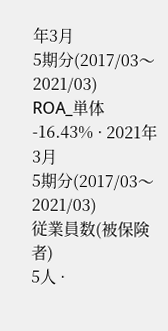年3月
5期分(2017/03〜2021/03)
ROA_単体
-16.43% · 2021年3月
5期分(2017/03〜2021/03)
従業員数(被保険者)
5人 ·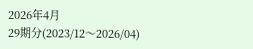2026年4月
29期分(2023/12〜2026/04)